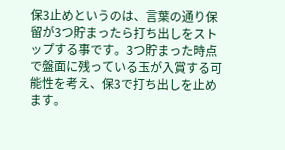保3止めというのは、言葉の通り保留が3つ貯まったら打ち出しをストップする事です。3つ貯まった時点で盤面に残っている玉が入賞する可能性を考え、保3で打ち出しを止めます。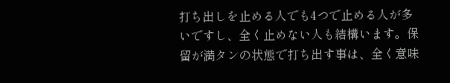打ち出しを止める人でも4つで止める人が多いですし、全く止めない人も結構います。保留が満タンの状態で打ち出す事は、全く意味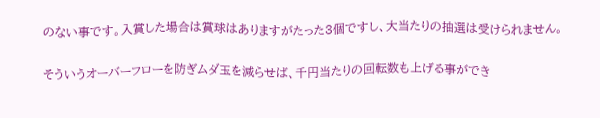のない事です。入賞した場合は賞球はありますがたった3個ですし、大当たりの抽選は受けられません。

そういうオーバーフローを防ぎムダ玉を減らせば、千円当たりの回転数も上げる事ができ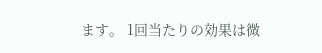ます。 1回当たりの効果は微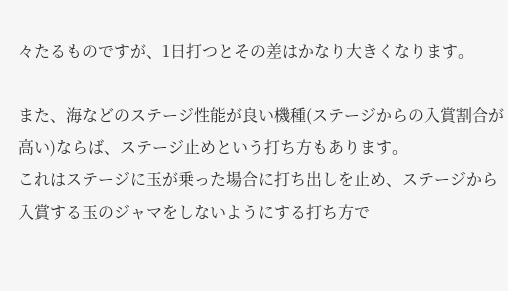々たるものですが、1日打つとその差はかなり大きくなります。

また、海などのステージ性能が良い機種(ステージからの入賞割合が高い)ならば、ステージ止めという打ち方もあります。
これはステージに玉が乗った場合に打ち出しを止め、ステージから入賞する玉のジャマをしないようにする打ち方で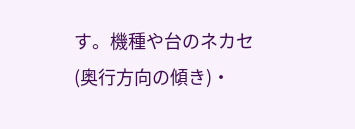す。機種や台のネカセ(奥行方向の傾き)・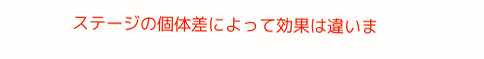ステージの個体差によって効果は違いま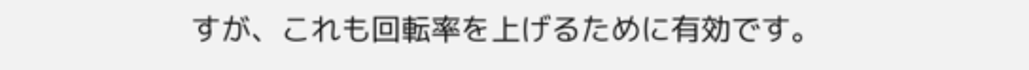すが、これも回転率を上げるために有効です。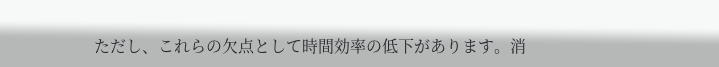ただし、これらの欠点として時間効率の低下があります。消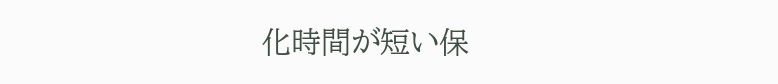化時間が短い保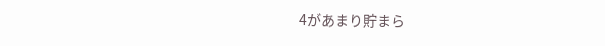4があまり貯まら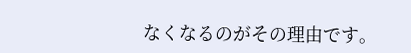なくなるのがその理由です。